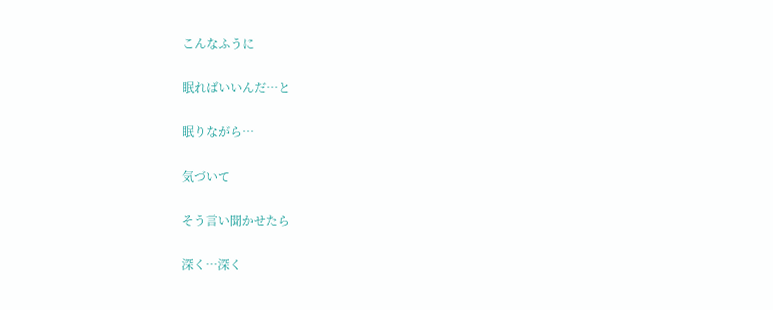こんなふうに

眠ればいいんだ…と

眠りながら…

気づいて

そう言い聞かせたら

深く…深く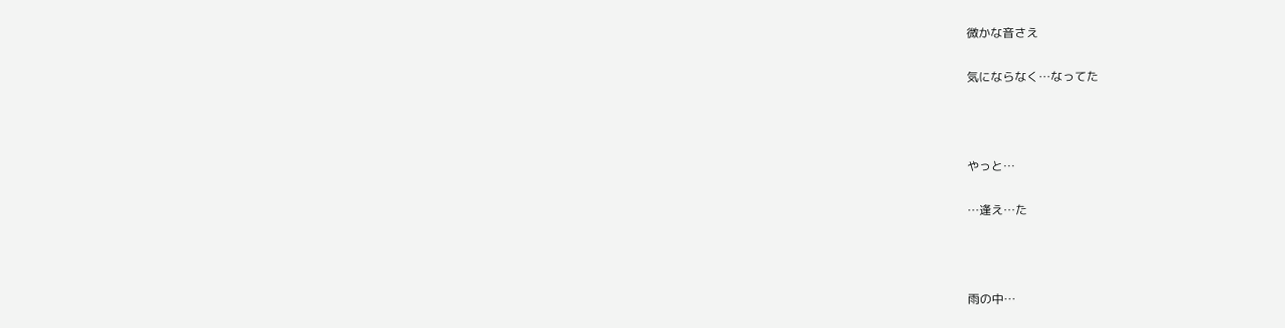微かな音さえ

気にならなく…なってた



やっと…

…逢え…た



雨の中…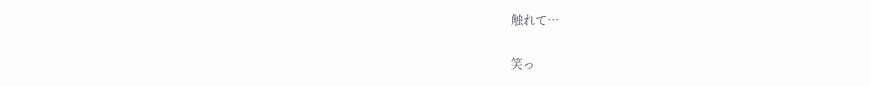触れて…

笑っ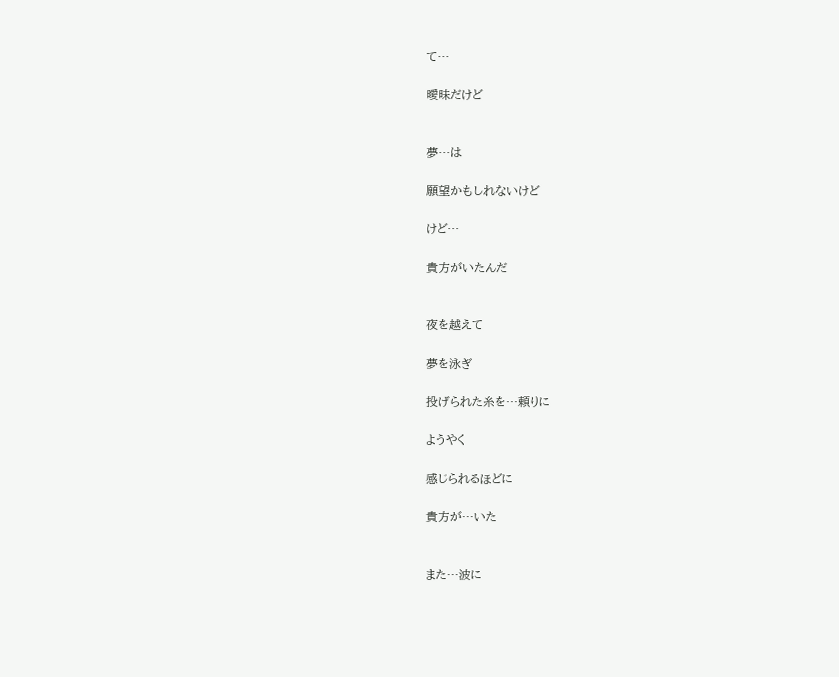て…

曖昧だけど


夢…は

願望かもしれないけど

けど…

貴方がいたんだ


夜を越えて

夢を泳ぎ

投げられた糸を…頼りに

ようやく

感じられるほどに

貴方が…いた


また…波に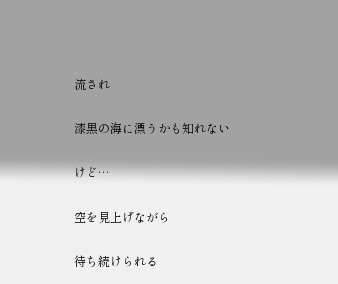流され

漆黒の海に漂うかも知れない

けど…

空を見上げながら

待ち続けられる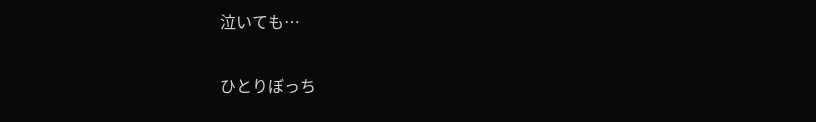泣いても…

ひとりぼっち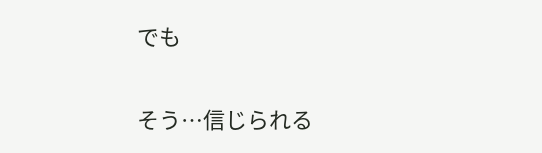でも

そう…信じられる